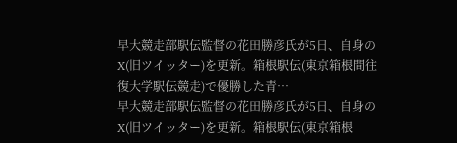早大競走部駅伝監督の花田勝彦氏が5日、自身のX(旧ツイッター)を更新。箱根駅伝(東京箱根間往復大学駅伝競走)で優勝した青…
早大競走部駅伝監督の花田勝彦氏が5日、自身のX(旧ツイッター)を更新。箱根駅伝(東京箱根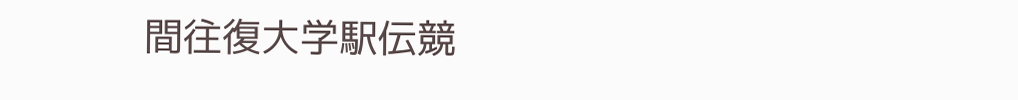間往復大学駅伝競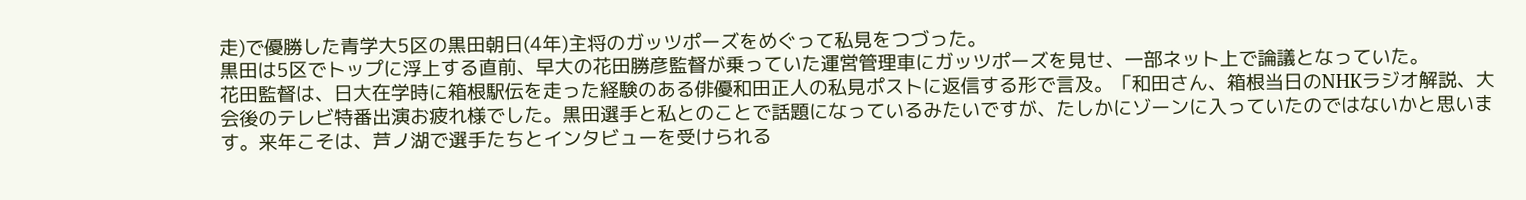走)で優勝した青学大5区の黒田朝日(4年)主将のガッツポーズをめぐって私見をつづった。
黒田は5区でトップに浮上する直前、早大の花田勝彦監督が乗っていた運営管理車にガッツポーズを見せ、一部ネット上で論議となっていた。
花田監督は、日大在学時に箱根駅伝を走った経験のある俳優和田正人の私見ポストに返信する形で言及。「和田さん、箱根当日のNHKラジオ解説、大会後のテレビ特番出演お疲れ様でした。黒田選手と私とのことで話題になっているみたいですが、たしかにゾーンに入っていたのではないかと思います。来年こそは、芦ノ湖で選手たちとインタビューを受けられる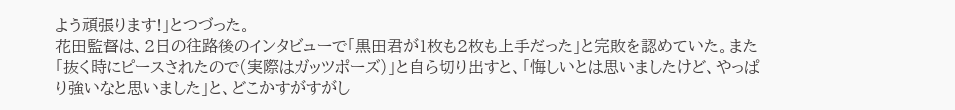よう頑張ります!」とつづった。
花田監督は、2日の往路後のインタビューで「黒田君が1枚も2枚も上手だった」と完敗を認めていた。また「抜く時にピースされたので(実際はガッツポーズ)」と自ら切り出すと、「悔しいとは思いましたけど、やっぱり強いなと思いました」と、どこかすがすがし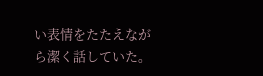い表情をたたえながら潔く話していた。